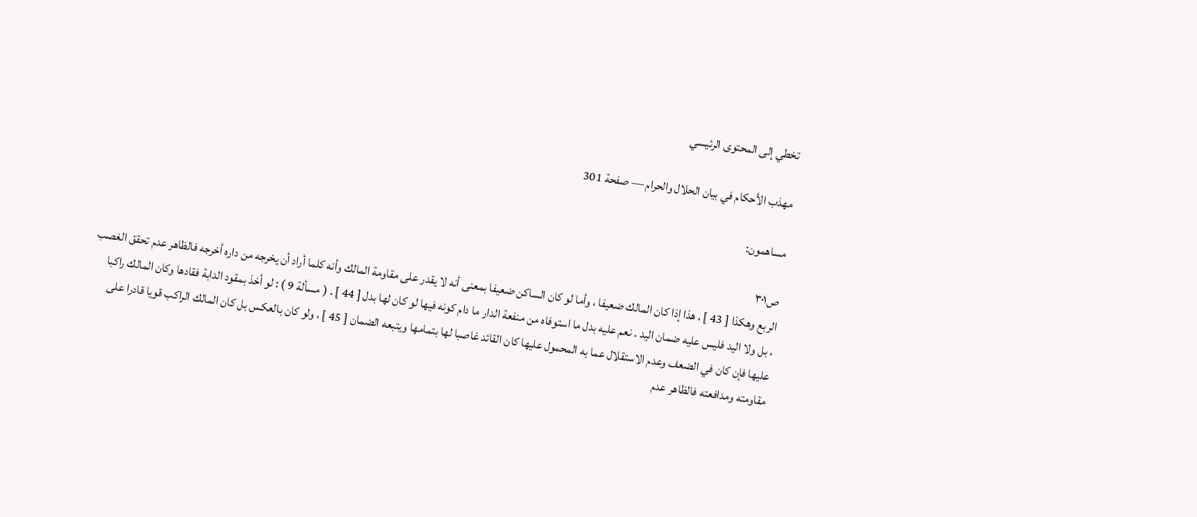تخطي إلى المحتوى الرئيسي

مهذب الأحكام في بيان الحلال والحرام — صفحة 301

مساهمون:

ص٣٠١
الربع وهكذا [ 43 ] ، هذا إذا كان المالك ضعيفا ، وأما لو كان الساكن ضعيفا بمعنى أنه لا يقدر على مقاومة المالك وأنه كلما أراد أن يخرجه من داره أخرجه فالظاهر عدم تحقق الغصب ، بل ولا اليد فليس عليه ضمان اليد . نعم عليه بدل ما استوفاه من منفعة الدار ما دام كونه فيها لو كان لها بدل [ 44 ] . ( مسألة 9 ) : لو أخذ بمقود الدابة فقادها وكان المالك راكبا عليها فإن كان في الضعف وعدم الاستقلال عما به المحمول عليها كان القائد غاصبا لها بتمامها ويتبعه الضمان [ 45 ] ، ولو كان بالعكس بل كان المالك الراكب قويا قادرا على مقاومته ومدافعته فالظاهر عدم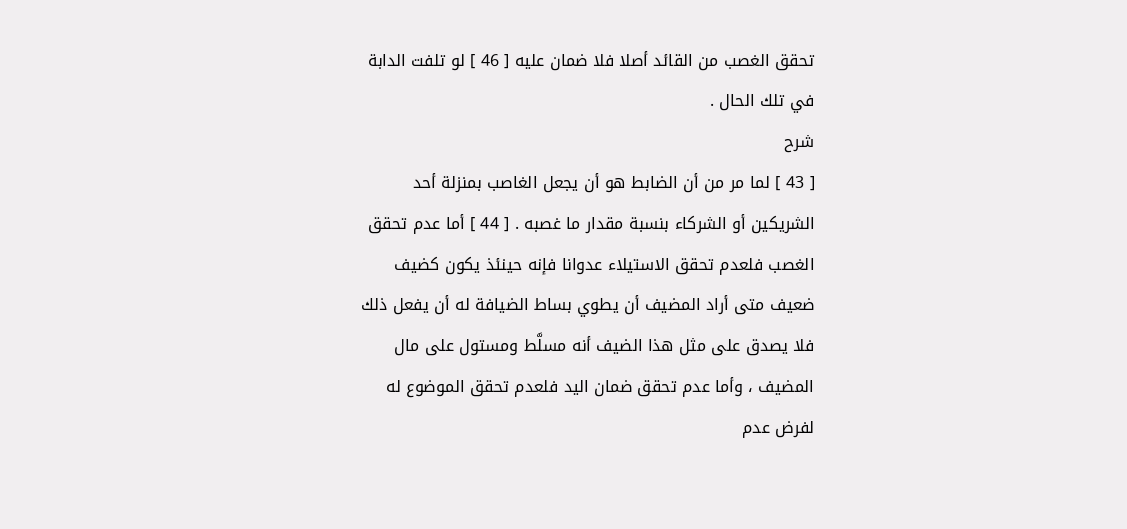تحقق الغصب من القائد أصلا فلا ضمان عليه [ 46 ] لو تلفت الدابة في تلك الحال .
شرح
[ 43 ] لما مر من أن الضابط هو أن يجعل الغاصب بمنزلة أحد الشريكين أو الشركاء بنسبة مقدار ما غصبه . [ 44 ] أما عدم تحقق الغصب فلعدم تحقق الاستيلاء عدوانا فإنه حينئذ يكون كضيف ضعيف متى أراد المضيف أن يطوي بساط الضيافة له أن يفعل ذلك فلا يصدق على مثل هذا الضيف أنه مسلَّط ومستول على مال المضيف ، وأما عدم تحقق ضمان اليد فلعدم تحقق الموضوع له لفرض عدم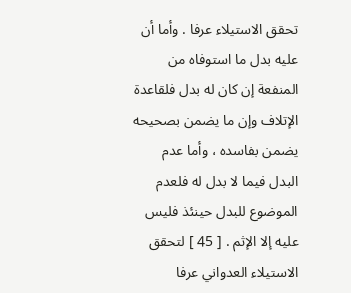تحقق الاستيلاء عرفا . وأما أن عليه بدل ما استوفاه من المنفعة إن كان له بدل فلقاعدة الإتلاف وإن ما يضمن بصحيحه يضمن بفاسده ، وأما عدم البدل فيما لا بدل له فلعدم الموضوع للبدل حينئذ فليس عليه إلا الإثم . [ 45 ] لتحقق الاستيلاء العدواني عرفا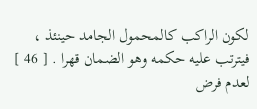لكون الراكب كالمحمول الجامد حينئذ ، فيترتب عليه حكمه وهو الضمان قهرا . [ 46 ] لعدم فرض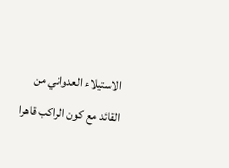الاستيلاء العدواني من القائد مع كون الراكب قاهرا